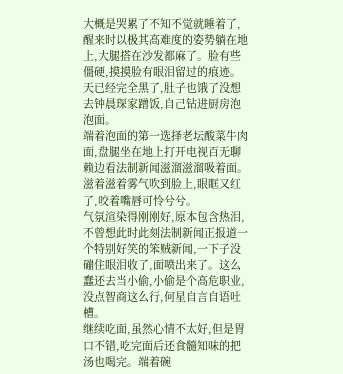大概是哭累了不知不觉就睡着了,醒来时以极其高难度的姿势躺在地上,大腿搭在沙发都麻了。脸有些僵硬,摸摸脸有眼泪留过的痕迹。天已经完全黑了,肚子也饿了没想去钟晨琛家蹭饭,自己钻进厨房泡泡面。
端着泡面的第一选择老坛酸菜牛肉面,盘腿坐在地上打开电视百无聊赖边看法制新闻滋溜滋溜吸着面。滋着滋着雾气吹到脸上,眼眶又红了,咬着嘴唇可怜兮兮。
气氛渲染得刚刚好,原本包含热泪,不曾想此时此刻法制新闻正报道一个特别好笑的笨贼新闻,一下子没磞住眼泪收了,面喷出来了。这么蠢还去当小偷,小偷是个高危职业,没点智商这么行,何星自言自语吐槽。
继续吃面,虽然心情不太好,但是胃口不错,吃完面后还食髓知味的把汤也喝完。端着碗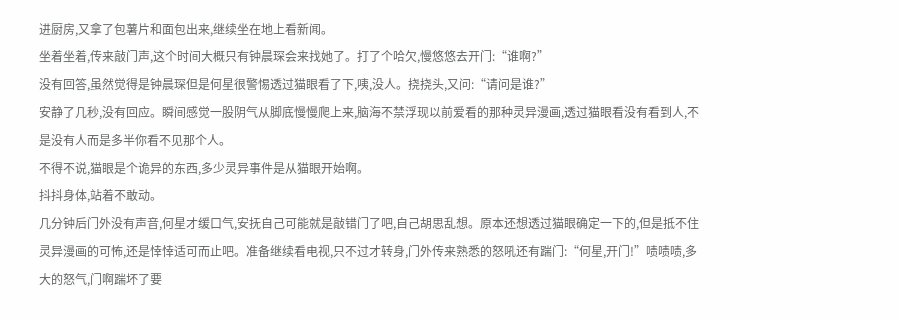进厨房,又拿了包薯片和面包出来,继续坐在地上看新闻。
坐着坐着,传来敲门声,这个时间大概只有钟晨琛会来找她了。打了个哈欠,慢悠悠去开门:“谁啊?”
没有回答,虽然觉得是钟晨琛但是何星很警惕透过猫眼看了下,咦,没人。挠挠头,又问:“请问是谁?”
安静了几秒,没有回应。瞬间感觉一股阴气从脚底慢慢爬上来,脑海不禁浮现以前爱看的那种灵异漫画,透过猫眼看没有看到人,不是没有人而是多半你看不见那个人。
不得不说,猫眼是个诡异的东西,多少灵异事件是从猫眼开始啊。
抖抖身体,站着不敢动。
几分钟后门外没有声音,何星才缓口气,安抚自己可能就是敲错门了吧,自己胡思乱想。原本还想透过猫眼确定一下的,但是抵不住灵异漫画的可怖,还是悻悻适可而止吧。准备继续看电视,只不过才转身,门外传来熟悉的怒吼还有踹门:“何星,开门!”啧啧啧,多大的怒气,门啊踹坏了要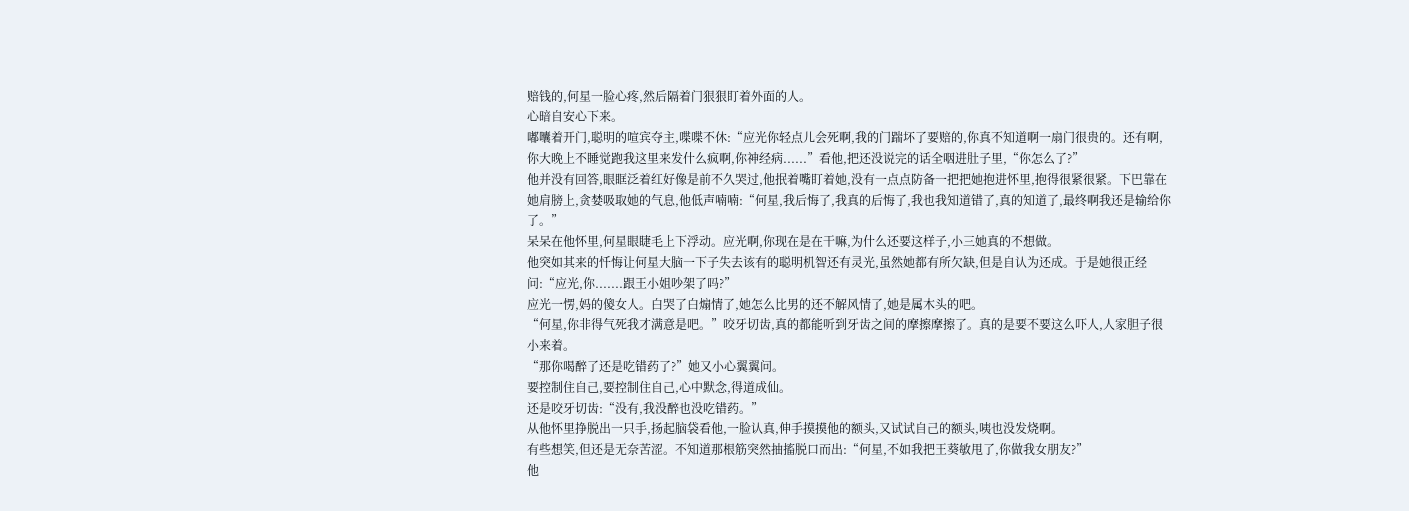赔钱的,何星一脸心疼,然后隔着门狠狠盯着外面的人。
心暗自安心下来。
嘟囔着开门,聪明的喧宾夺主,喋喋不休:“应光你轻点儿会死啊,我的门踹坏了要赔的,你真不知道啊一扇门很贵的。还有啊,你大晚上不睡觉跑我这里来发什么疯啊,你神经病......”看他,把还没说完的话全咽进肚子里,“你怎么了?”
他并没有回答,眼眶泛着红好像是前不久哭过,他抿着嘴盯着她,没有一点点防备一把把她抱进怀里,抱得很紧很紧。下巴靠在她肩膀上,贪婪吸取她的气息,他低声喃喃:“何星,我后悔了,我真的后悔了,我也我知道错了,真的知道了,最终啊我还是输给你了。”
呆呆在他怀里,何星眼睫毛上下浮动。应光啊,你现在是在干嘛,为什么还要这样子,小三她真的不想做。
他突如其来的忏悔让何星大脑一下子失去该有的聪明机智还有灵光,虽然她都有所欠缺,但是自认为还成。于是她很正经问:“应光,你.......跟王小姐吵架了吗?”
应光一愣,妈的傻女人。白哭了白煽情了,她怎么比男的还不解风情了,她是属木头的吧。
“何星,你非得气死我才满意是吧。”咬牙切齿,真的都能听到牙齿之间的摩擦摩擦了。真的是要不要这么吓人,人家胆子很小来着。
“那你喝醉了还是吃错药了?”她又小心翼翼问。
要控制住自己,要控制住自己,心中默念,得道成仙。
还是咬牙切齿:“没有,我没醉也没吃错药。”
从他怀里挣脱出一只手,扬起脑袋看他,一脸认真,伸手摸摸他的额头,又试试自己的额头,咦也没发烧啊。
有些想笑,但还是无奈苦涩。不知道那根筋突然抽搐脱口而出:“何星,不如我把王葵敏甩了,你做我女朋友?”
他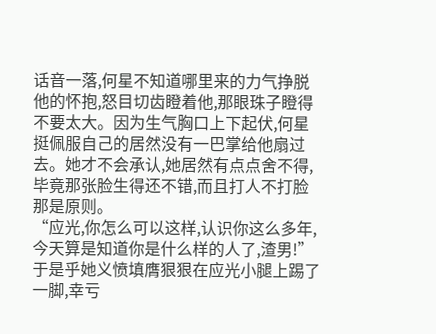话音一落,何星不知道哪里来的力气挣脱他的怀抱,怒目切齿瞪着他,那眼珠子瞪得不要太大。因为生气胸口上下起伏,何星挺佩服自己的居然没有一巴掌给他扇过去。她才不会承认,她居然有点点舍不得,毕竟那张脸生得还不错,而且打人不打脸那是原则。
“应光,你怎么可以这样,认识你这么多年,今天算是知道你是什么样的人了,渣男!”于是乎她义愤填膺狠狠在应光小腿上踢了一脚,幸亏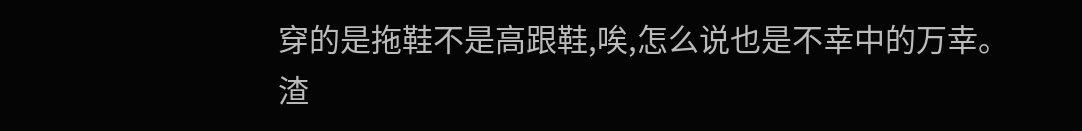穿的是拖鞋不是高跟鞋,唉,怎么说也是不幸中的万幸。
渣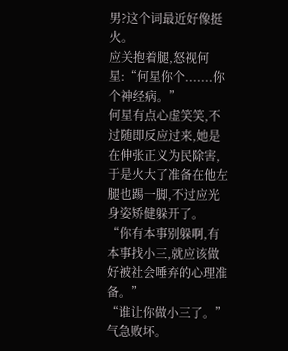男?这个词最近好像挺火。
应关抱着腿,怒视何星:“何星你个.......你个神经病。”
何星有点心虚笑笑,不过随即反应过来,她是在伸张正义为民除害,于是火大了准备在他左腿也踢一脚,不过应光身姿矫健躲开了。
“你有本事别躲啊,有本事找小三,就应该做好被社会唾弃的心理准备。”
“谁让你做小三了。”气急败坏。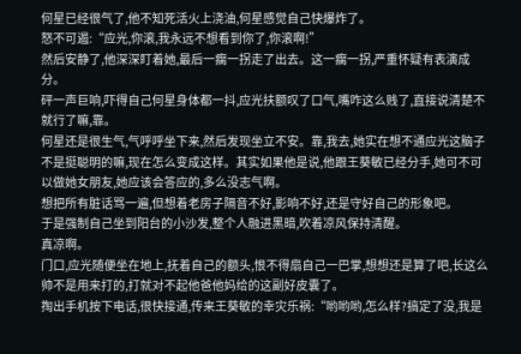何星已经很气了,他不知死活火上浇油,何星感觉自己快爆炸了。
怒不可遏:“应光,你滚,我永远不想看到你了,你滚啊!”
然后安静了,他深深盯着她,最后一瘸一拐走了出去。这一瘸一拐,严重怀疑有表演成分。
砰一声巨响,吓得自己何星身体都一抖,应光扶额叹了口气,嘴咋这么贱了,直接说清楚不就行了嘛,靠。
何星还是很生气,气呼呼坐下来,然后发现坐立不安。靠,我去,她实在想不通应光这脑子不是挺聪明的嘛,现在怎么变成这样。其实如果他是说,他跟王葵敏已经分手,她可不可以做她女朋友,她应该会答应的,多么没志气啊。
想把所有脏话骂一遍,但想着老房子隔音不好,影响不好,还是守好自己的形象吧。
于是强制自己坐到阳台的小沙发,整个人融进黑暗,吹着凉风保持清醒。
真凉啊。
门口,应光随便坐在地上,抚着自己的额头,恨不得扇自己一巴掌,想想还是算了吧,长这么帅不是用来打的,打就对不起他爸他妈给的这副好皮囊了。
掏出手机按下电话,很快接通,传来王葵敏的幸灾乐祸:“哟哟哟,怎么样?搞定了没,我是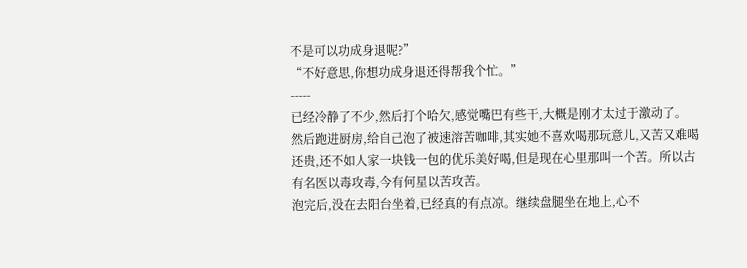不是可以功成身退呢?”
“不好意思,你想功成身退还得帮我个忙。”
-----
已经冷静了不少,然后打个哈欠,感觉嘴巴有些干,大概是刚才太过于激动了。
然后跑进厨房,给自己泡了被速溶苦咖啡,其实她不喜欢喝那玩意儿,又苦又难喝还贵,还不如人家一块钱一包的优乐美好喝,但是现在心里那叫一个苦。所以古有名医以毒攻毒,今有何星以苦攻苦。
泡完后,没在去阳台坐着,已经真的有点凉。继续盘腿坐在地上,心不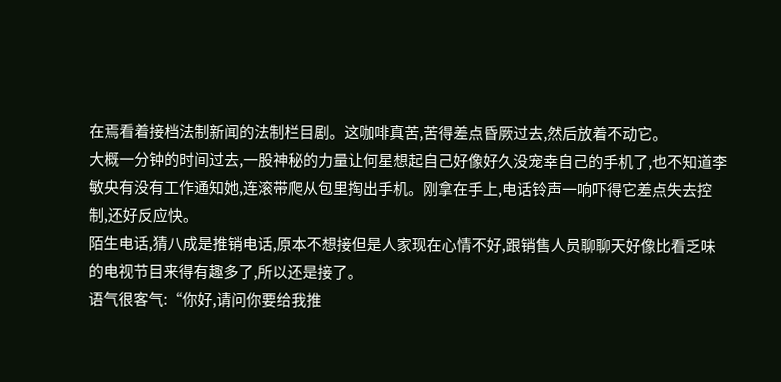在焉看着接档法制新闻的法制栏目剧。这咖啡真苦,苦得差点昏厥过去,然后放着不动它。
大概一分钟的时间过去,一股神秘的力量让何星想起自己好像好久没宠幸自己的手机了,也不知道李敏央有没有工作通知她,连滚带爬从包里掏出手机。刚拿在手上,电话铃声一响吓得它差点失去控制,还好反应快。
陌生电话,猜八成是推销电话,原本不想接但是人家现在心情不好,跟销售人员聊聊天好像比看乏味的电视节目来得有趣多了,所以还是接了。
语气很客气:“你好,请问你要给我推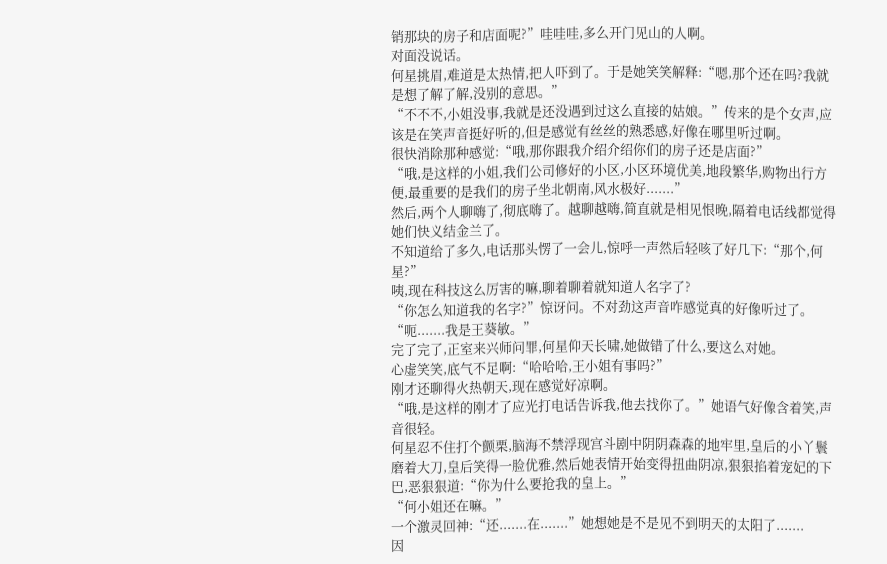销那块的房子和店面呢?”哇哇哇,多么开门见山的人啊。
对面没说话。
何星挑眉,难道是太热情,把人吓到了。于是她笑笑解释:“嗯,那个还在吗?我就是想了解了解,没别的意思。”
“不不不,小姐没事,我就是还没遇到过这么直接的姑娘。”传来的是个女声,应该是在笑声音挺好听的,但是感觉有丝丝的熟悉感,好像在哪里听过啊。
很快消除那种感觉:“哦,那你跟我介绍介绍你们的房子还是店面?”
“哦,是这样的小姐,我们公司修好的小区,小区环境优美,地段繁华,购物出行方便,最重要的是我们的房子坐北朝南,风水极好.......”
然后,两个人聊嗨了,彻底嗨了。越聊越嗨,简直就是相见恨晚,隔着电话线都觉得她们快义结金兰了。
不知道给了多久,电话那头愣了一会儿,惊呼一声然后轻咳了好几下:“那个,何星?”
咦,现在科技这么厉害的嘛,聊着聊着就知道人名字了?
“你怎么知道我的名字?”惊讶问。不对劲这声音咋感觉真的好像听过了。
“呃.......我是王葵敏。”
完了完了,正室来兴师问罪,何星仰天长啸,她做错了什么,要这么对她。
心虚笑笑,底气不足啊:“哈哈哈,王小姐有事吗?”
刚才还聊得火热朝天,现在感觉好凉啊。
“哦,是这样的刚才了应光打电话告诉我,他去找你了。”她语气好像含着笑,声音很轻。
何星忍不住打个颤栗,脑海不禁浮现宫斗剧中阴阴森森的地牢里,皇后的小丫鬟磨着大刀,皇后笑得一脸优雅,然后她表情开始变得扭曲阴凉,狠狠掐着宠妃的下巴,恶狠狠道:“你为什么要抢我的皇上。”
“何小姐还在嘛。”
一个激灵回神:“还.......在.......”她想她是不是见不到明天的太阳了.......
因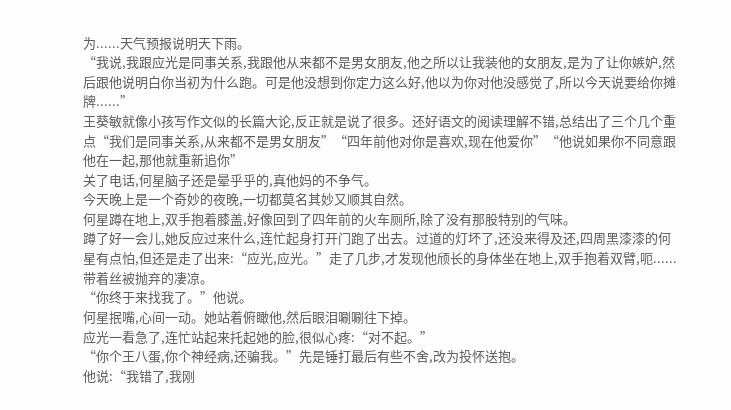为......天气预报说明天下雨。
“我说,我跟应光是同事关系,我跟他从来都不是男女朋友,他之所以让我装他的女朋友,是为了让你嫉妒,然后跟他说明白你当初为什么跑。可是他没想到你定力这么好,他以为你对他没感觉了,所以今天说要给你摊牌......”
王葵敏就像小孩写作文似的长篇大论,反正就是说了很多。还好语文的阅读理解不错,总结出了三个几个重点“我们是同事关系,从来都不是男女朋友”“四年前他对你是喜欢,现在他爱你”“他说如果你不同意跟他在一起,那他就重新追你”
关了电话,何星脑子还是晕乎乎的,真他妈的不争气。
今天晚上是一个奇妙的夜晚,一切都莫名其妙又顺其自然。
何星蹲在地上,双手抱着膝盖,好像回到了四年前的火车厕所,除了没有那股特别的气味。
蹲了好一会儿,她反应过来什么,连忙起身打开门跑了出去。过道的灯坏了,还没来得及还,四周黑漆漆的何星有点怕,但还是走了出来:“应光,应光。”走了几步,才发现他颀长的身体坐在地上,双手抱着双臂,呃......带着丝被抛弃的凄凉。
“你终于来找我了。”他说。
何星抿嘴,心间一动。她站着俯瞰他,然后眼泪唰唰往下掉。
应光一看急了,连忙站起来托起她的脸,很似心疼:“对不起。”
“你个王八蛋,你个神经病,还骗我。”先是锤打最后有些不舍,改为投怀送抱。
他说:“我错了,我刚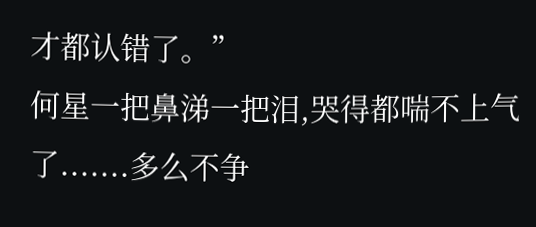才都认错了。”
何星一把鼻涕一把泪,哭得都喘不上气了.......多么不争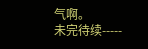气啊。
未完待续-----